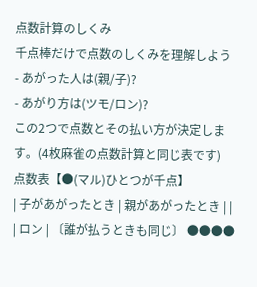点数計算のしくみ
千点棒だけで点数のしくみを理解しよう
- あがった人は(親/子)?
- あがり方は(ツモ/ロン)?
この2つで点数とその払い方が決定します。(4枚麻雀の点数計算と同じ表です)
点数表【●(マル)ひとつが千点】
| 子があがったとき | 親があがったとき | |
| ロン | 〔誰が払うときも同じ〕 ●●●●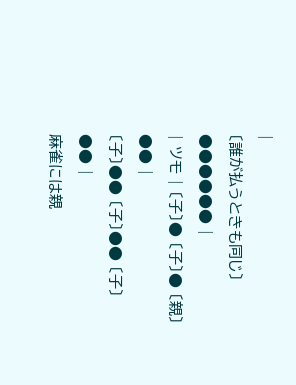|
〔誰が払うときも同じ〕 ●●●●●● |
| ツモ | 〔子〕● 〔子〕● 〔親〕●● |
〔子〕●● 〔子〕●● 〔子〕●● |
麻雀には親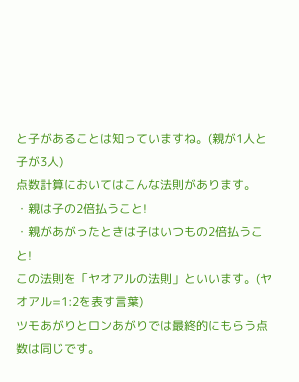と子があることは知っていますね。(親が1人と子が3人)
点数計算においてはこんな法則があります。
・親は子の2倍払うこと!
・親があがったときは子はいつもの2倍払うこと!
この法則を「ヤオアルの法則」といいます。(ヤオアル=1:2を表す言葉)
ツモあがりとロンあがりでは最終的にもらう点数は同じです。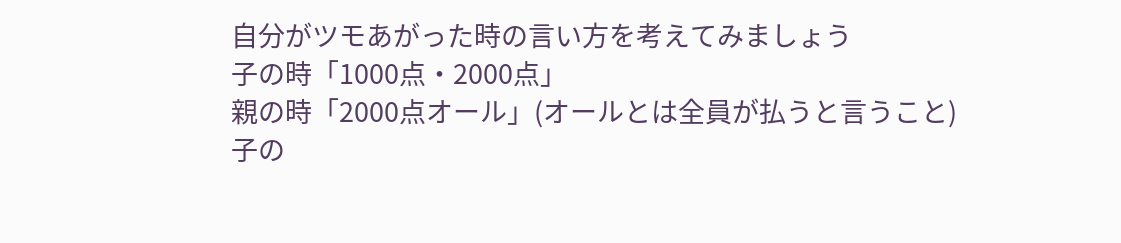自分がツモあがった時の言い方を考えてみましょう
子の時「1000点・2000点」
親の時「2000点オール」(オールとは全員が払うと言うこと)
子の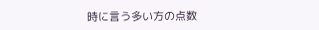時に言う多い方の点数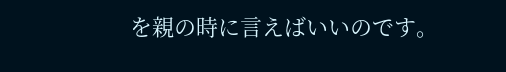を親の時に言えばいいのです。